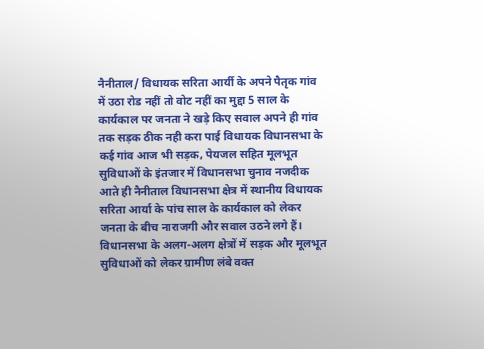नैनीताल/ विधायक सरिता आर्यी के अपने पैतृक गांव में उठा रोड नहीं तो वोट नहीं का मुद्दा 5 साल के कार्यकाल पर जनता ने खड़े किए सवाल अपने ही गांव तक सड़क ठीक नही करा पाई विधायक विधानसभा के कई गांव आज भी सड़क, पेयजल सहित मूलभूत सुविधाओं के इंतजार में विधानसभा चुनाव नजदीक आते ही नैनीताल विधानसभा क्षेत्र में स्थानीय विधायक सरिता आर्या के पांच साल के कार्यकाल को लेकर जनता के बीच नाराजगी और सवाल उठने लगे हैं। विधानसभा के अलग-अलग क्षेत्रों में सड़क और मूलभूत सुविधाओं को लेकर ग्रामीण लंबे वक्त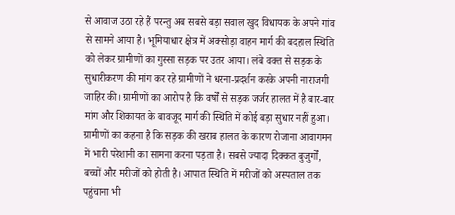से आवाज उठा रहे हैं परन्तु अब सबसे बड़ा सवाल खुद विधायक के अपने गांव से सामने आया है। भूमियाधार क्षेत्र में अक्सोड़ा वाहन मार्ग की बदहाल स्थिति को लेकर ग्रामीणों का गुस्सा सड़क पर उतर आया। लंबे वक्त से सड़क के सुधारीकरण की मांग कर रहे ग्रामीणों ने धरना-प्रदर्शन करके अपनी नाराजगी जाहिर की। ग्रामीणों का आरोप है कि वर्षों से सड़क जर्जर हालत में है बार-बार मांग और शिकायत के बावजूद मार्ग की स्थिति में कोई बड़ा सुधार नहीं हुआ।
ग्रामीणों का कहना है कि सड़क की खराब हालत के कारण रोजाना आवागमन में भारी परेशानी का सामना करना पड़ता है। सबसे ज्यादा दिक्कत बुजुर्गों, बच्चों और मरीजों को होती है। आपात स्थिति में मरीजों को अस्पताल तक पहुंचाना भी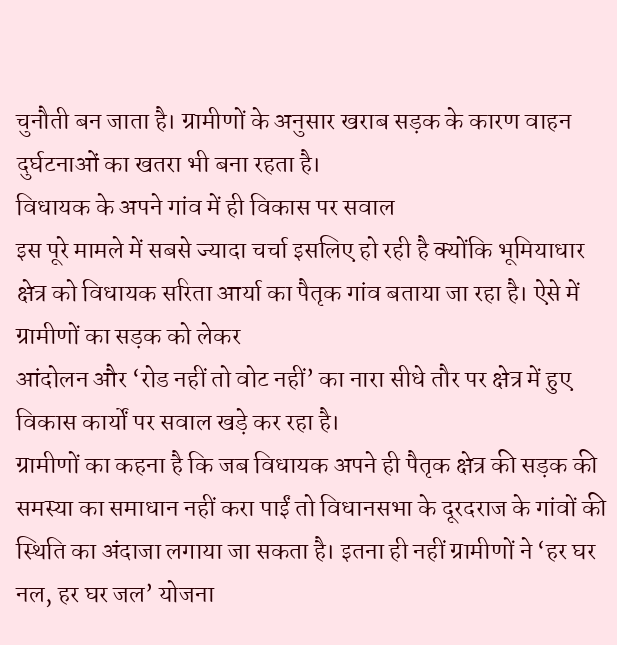चुनौती बन जाता है। ग्रामीणों के अनुसार खराब सड़क के कारण वाहन दुर्घटनाओं का खतरा भी बना रहता है।
विधायक के अपने गांव में ही विकास पर सवाल
इस पूरे मामले में सबसे ज्यादा चर्चा इसलिए हो रही है क्योंकि भूमियाधार क्षेत्र को विधायक सरिता आर्या का पैतृक गांव बताया जा रहा है। ऐसे में ग्रामीणों का सड़क को लेकर
आंदोलन और ‘रोड नहीं तो वोट नहीं’ का नारा सीधे तौर पर क्षेत्र में हुए विकास कार्यों पर सवाल खड़े कर रहा है।
ग्रामीणों का कहना है कि जब विधायक अपने ही पैतृक क्षेत्र की सड़क की समस्या का समाधान नहीं करा पाईं तो विधानसभा के दूरदराज के गांवों की स्थिति का अंदाजा लगाया जा सकता है। इतना ही नहीं ग्रामीणों ने ‘हर घर नल, हर घर जल’ योजना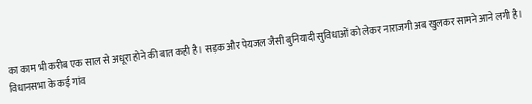का काम भी करीब एक साल से अधूरा होने की बात कही है। सड़क और पेयजल जैसी बुनियादी सुविधाओं को लेकर नाराजगी अब खुलकर सामने आने लगी है। विधानसभा के कई गांव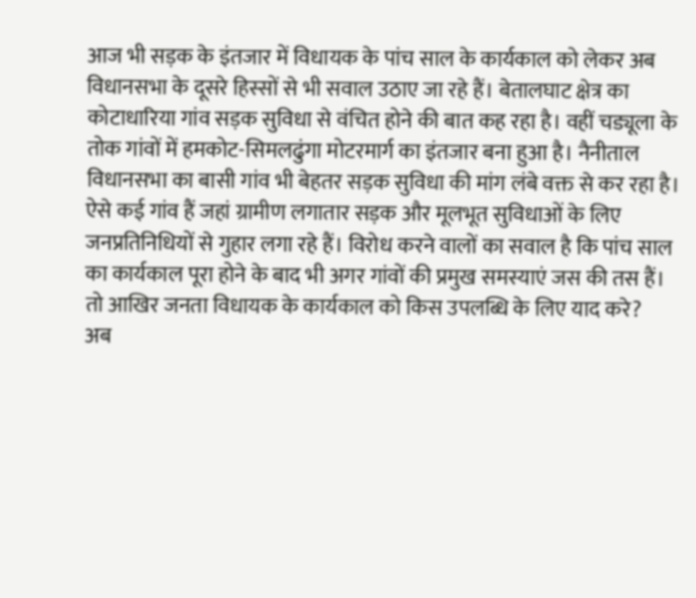आज भी सड़क के इंतजार में विधायक के पांच साल के कार्यकाल को लेकर अब विधानसभा के दूसरे हिस्सों से भी सवाल उठाए जा रहे हैं। बेतालघाट क्षेत्र का कोटाधारिया गांव सड़क सुविधा से वंचित होने की बात कह रहा है। वहीं चड्यूला के तोक गांवों में हमकोट-सिमलढुंगा मोटरमार्ग का इंतजार बना हुआ है। नैनीताल विधानसभा का बासी गांव भी बेहतर सड़क सुविधा की मांग लंबे वक्त से कर रहा है। ऐसे कई गांव हैं जहां ग्रामीण लगातार सड़क और मूलभूत सुविधाओं के लिए जनप्रतिनिधियों से गुहार लगा रहे हैं। विरोध करने वालों का सवाल है कि पांच साल का कार्यकाल पूरा होने के बाद भी अगर गांवों की प्रमुख समस्याएं जस की तस हैं।
तो आखिर जनता विधायक के कार्यकाल को किस उपलब्धि के लिए याद करे?
अब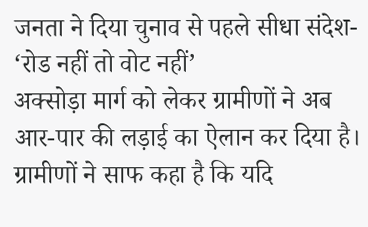जनता ने दिया चुनाव से पहले सीधा संदेश- ‘रोड नहीं तो वोट नहीं’
अक्सोड़ा मार्ग को लेकर ग्रामीणों ने अब आर-पार की लड़ाई का ऐलान कर दिया है। ग्रामीणों ने साफ कहा है कि यदि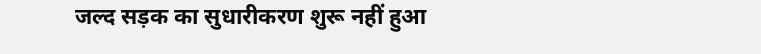जल्द सड़क का सुधारीकरण शुरू नहीं हुआ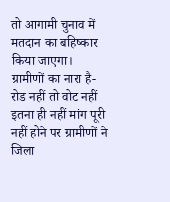तो आगामी चुनाव में मतदान का बहिष्कार किया जाएगा।
ग्रामीणों का नारा है-रोड नहीं तो वोट नहीं
इतना ही नहीं मांग पूरी नहीं होने पर ग्रामीणों ने जिला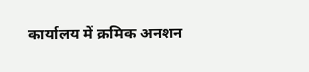कार्यालय में क्रमिक अनशन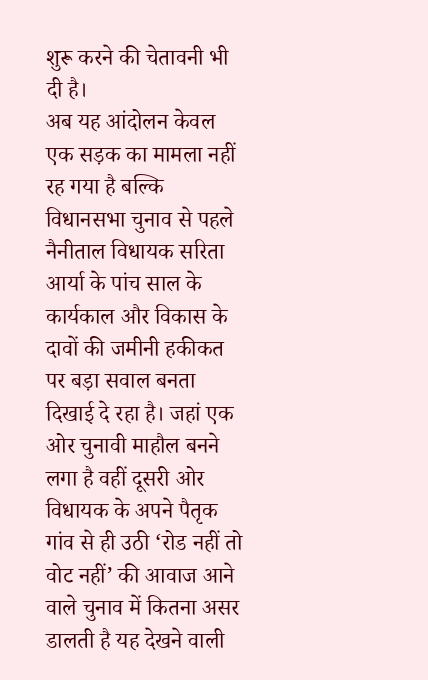शुरू करने की चेतावनी भी दी है।
अब यह आंदोलन केवल एक सड़क का मामला नहीं रह गया है बल्कि विधानसभा चुनाव से पहले नैनीताल विधायक सरिता आर्या के पांच साल के कार्यकाल और विकास के दावों की जमीनी हकीकत पर बड़ा सवाल बनता दिखाई दे रहा है। जहां एक ओर चुनावी माहौल बनने लगा है वहीं दूसरी ओर विधायक के अपने पैतृक गांव से ही उठी ‘रोड नहीं तो वोट नहीं’ की आवाज आने वाले चुनाव में कितना असर डालती है यह देखने वाली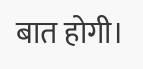बात होगी।